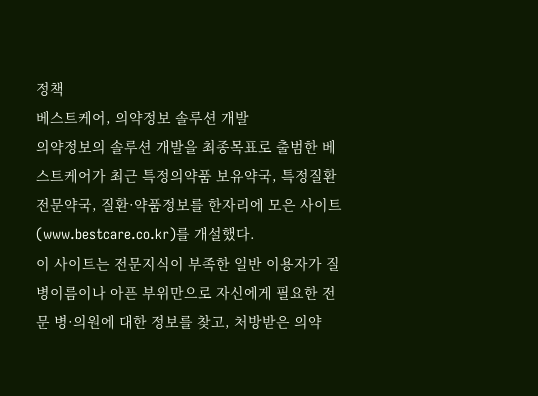정책
베스트케어, 의약정보 솔루션 개발
의약정보의 솔루션 개발을 최종목표로 출범한 베스트케어가 최근 특정의약품 보유약국, 특정질환전문약국, 질환·약품정보를 한자리에 모은 사이트(www.bestcare.co.kr)를 개설했다.
이 사이트는 전문지식이 부족한 일반 이용자가 질병이름이나 아픈 부위만으로 자신에게 필요한 전문 병·의원에 대한 정보를 찾고, 처방받은 의약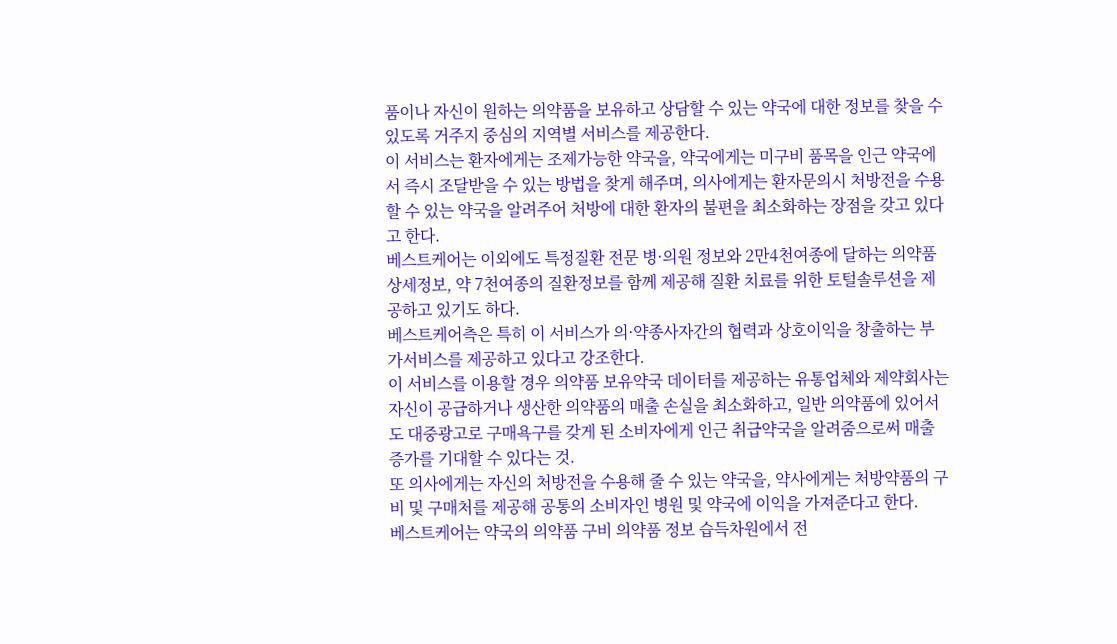품이나 자신이 원하는 의약품을 보유하고 상담할 수 있는 약국에 대한 정보를 찾을 수 있도록 거주지 중심의 지역별 서비스를 제공한다.
이 서비스는 환자에게는 조제가능한 약국을, 약국에게는 미구비 품목을 인근 약국에서 즉시 조달받을 수 있는 방법을 찾게 해주며, 의사에게는 환자문의시 처방전을 수용할 수 있는 약국을 알려주어 처방에 대한 환자의 불편을 최소화하는 장점을 갖고 있다고 한다.
베스트케어는 이외에도 특정질환 전문 병·의원 정보와 2만4천여종에 달하는 의약품 상세정보, 약 7천여종의 질환정보를 함께 제공해 질환 치료를 위한 토털솔루션을 제공하고 있기도 하다.
베스트케어측은 특히 이 서비스가 의·약종사자간의 협력과 상호이익을 창출하는 부가서비스를 제공하고 있다고 강조한다.
이 서비스를 이용할 경우 의약품 보유약국 데이터를 제공하는 유통업체와 제약회사는 자신이 공급하거나 생산한 의약품의 매출 손실을 최소화하고, 일반 의약품에 있어서도 대중광고로 구매욕구를 갖게 된 소비자에게 인근 취급약국을 알려줌으로써 매출 증가를 기대할 수 있다는 것.
또 의사에게는 자신의 처방전을 수용해 줄 수 있는 약국을, 약사에게는 처방약품의 구비 및 구매처를 제공해 공통의 소비자인 병원 및 약국에 이익을 가져준다고 한다.
베스트케어는 약국의 의약품 구비 의약품 정보 습득차원에서 전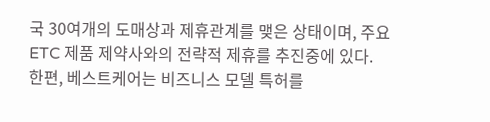국 30여개의 도매상과 제휴관계를 맺은 상태이며, 주요 ETC 제품 제약사와의 전략적 제휴를 추진중에 있다.
한편, 베스트케어는 비즈니스 모델 특허를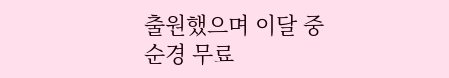출원했으며 이달 중순경 무료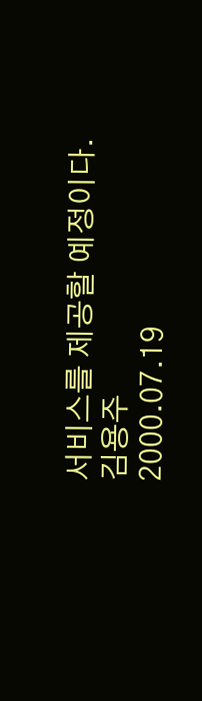서비스를 제공할 예정이다.
김용주
2000.07.19